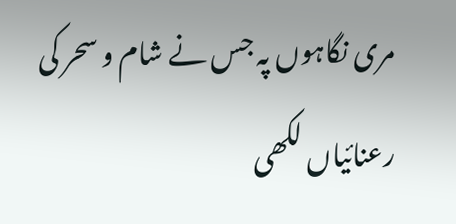مری نگاہوں پہ جس نے شام و سحر کی رعنائیاں لکھی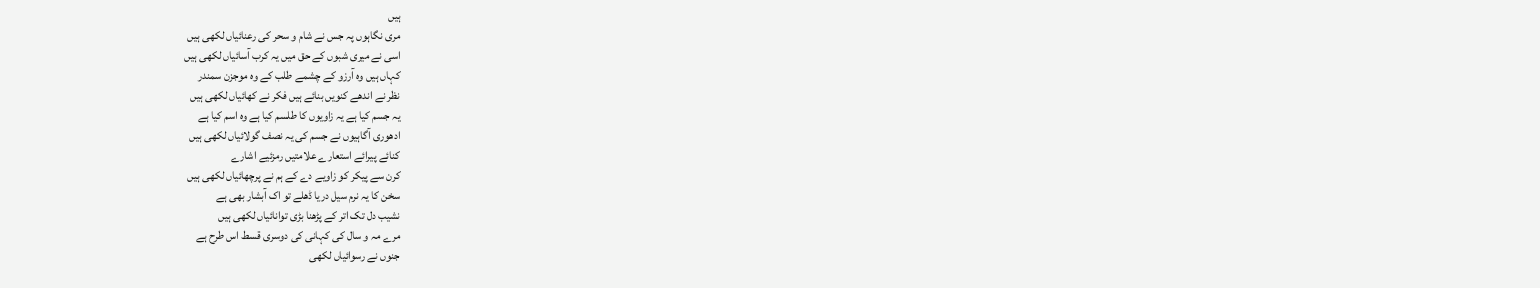ہیں
مری نگاہوں پہ جس نے شام و سحر کی رعنائیاں لکھی ہیں
اسی نے میری شبوں کے حق میں یہ کرب آسائیاں لکھی ہیں
کہاں ہیں وہ آرزو کے چشمے طلب کے وہ موجزن سمندر
نظر نے اندھے کنویں بنائے ہیں فکر نے کھائیاں لکھی ہیں
یہ جسم کیا ہے یہ زاویوں کا طلسم کیا ہے وہ اسم کیا ہے
ادھوری آگاہیوں نے جسم کی یہ نصف گولائیاں لکھی ہیں
کنائے پیرائے استعارے علامتیں رمزئیے اشارے
کرن سے پیکر کو زاویے دے کے ہم نے پرچھائیاں لکھی ہیں
سخن کا یہ نرم سیل دریا ڈھلے تو اک آبشار بھی ہے
نشیب دل تک اتر کے پڑھنا بڑی توانائیاں لکھی ہیں
مرے مہ و سال کی کہانی کی دوسری قسط اس طرح ہے
جنوں نے رسوائیاں لکھی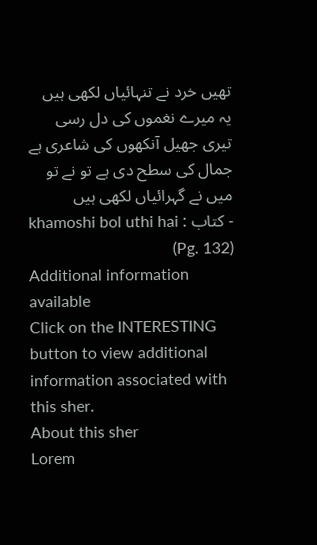تھیں خرد نے تنہائیاں لکھی ہیں
یہ میرے نغموں کی دل رسی تیری جھیل آنکھوں کی شاعری ہے
جمال کی سطح دی ہے تو نے تو میں نے گہرائیاں لکھی ہیں
- کتاب : khamoshi bol uthi hai (Pg. 132)
Additional information available
Click on the INTERESTING button to view additional information associated with this sher.
About this sher
Lorem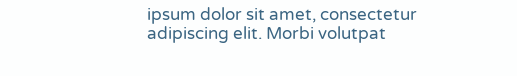ipsum dolor sit amet, consectetur adipiscing elit. Morbi volutpat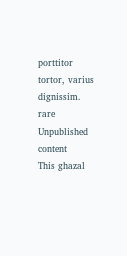porttitor tortor, varius dignissim.
rare Unpublished content
This ghazal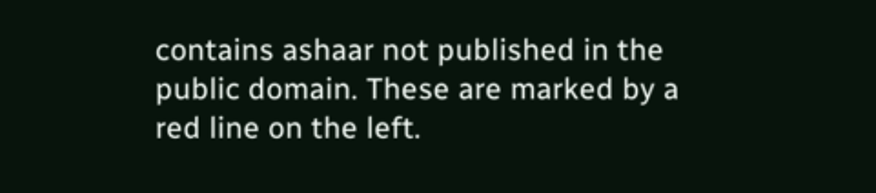contains ashaar not published in the public domain. These are marked by a red line on the left.